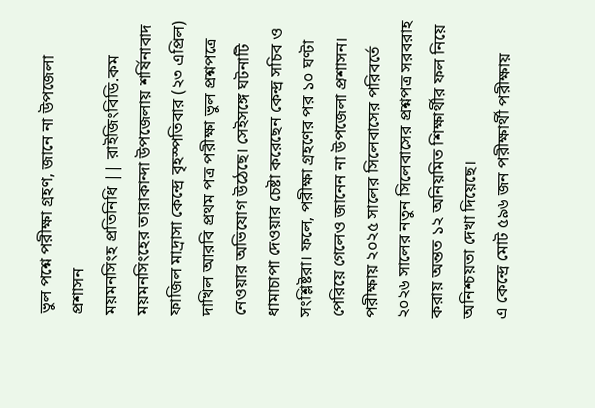ভুল পশ্নে পরীক্ষা গ্রহণ, জানে না উপজেলা প্রশাসন
ময়মনসিংহ প্রতিনিধি || রাইজিংবিডি.কম
ময়মনসিংহের তারাকান্দা উপজেলায় শর্ষিনাবাদ ফাজিল মাদ্রাসা কেন্দ্রে বৃহস্পতিবার (২৩ এপ্রিল) দাখিল আরবি প্রথম পত্র পরীক্ষা ভুল প্রশ্নপত্রে নেওয়ার অভিযোগ উঠেছে। সেইসঙ্গে ঘটনাটি ধামাচাপা দেওয়ার চেষ্টা করেছেন কেন্দ্র সচিব ও সংশ্লিষ্টরা। ফলে, পরীক্ষা গ্রহণের পর ১০ ঘণ্টা পেরিয়ে গেলেও জানেন না উপজেলা প্রশাসন।
পরীক্ষায় ২০২৫ সালের সিলেবাসের পরিবর্তে ২০২৬ সালের নতুন সিলেবাসের প্রশ্নপত্র সরবরাহ করায় অন্তত ১২ অনিয়মিত শিক্ষার্থীর ফল নিয়ে অনিশ্চয়তা দেখা দিয়েছে।
এ কেন্দ্রে মোট ৫৯৬ জন পরীক্ষার্থী পরীক্ষায়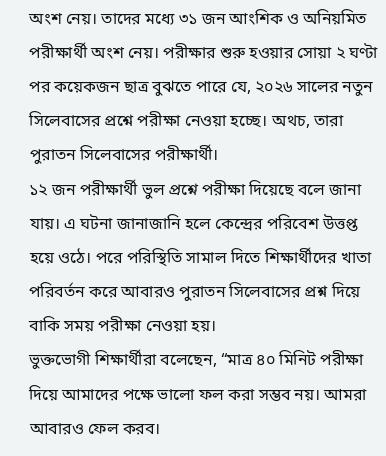অংশ নেয়। তাদের মধ্যে ৩১ জন আংশিক ও অনিয়মিত পরীক্ষার্থী অংশ নেয়। পরীক্ষার শুরু হওয়ার সোয়া ২ ঘণ্টা পর কয়েকজন ছাত্র বুঝতে পারে যে, ২০২৬ সালের নতুন সিলেবাসের প্রশ্নে পরীক্ষা নেওয়া হচ্ছে। অথচ, তারা পুরাতন সিলেবাসের পরীক্ষার্থী।
১২ জন পরীক্ষার্থী ভুল প্রশ্নে পরীক্ষা দিয়েছে বলে জানা যায়। এ ঘটনা জানাজানি হলে কেন্দ্রের পরিবেশ উত্তপ্ত হয়ে ওঠে। পরে পরিস্থিতি সামাল দিতে শিক্ষার্থীদের খাতা পরিবর্তন করে আবারও পুরাতন সিলেবাসের প্রশ্ন দিয়ে বাকি সময় পরীক্ষা নেওয়া হয়।
ভুক্তভোগী শিক্ষার্থীরা বলেছেন, “মাত্র ৪০ মিনিট পরীক্ষা দিয়ে আমাদের পক্ষে ভালো ফল করা সম্ভব নয়। আমরা আবারও ফেল করব।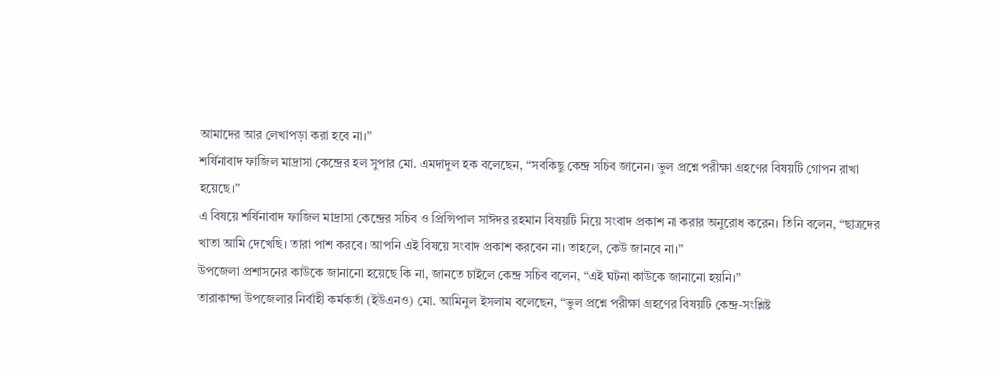আমাদের আর লেখাপড়া করা হবে না।”
শর্ষিনাবাদ ফাজিল মাদ্রাসা কেন্দ্রের হল সুপার মো. এমদাদুল হক বলেছেন, “সবকিছু কেন্দ্র সচিব জানেন। ভুল প্রশ্নে পরীক্ষা গ্রহণের বিষয়টি গোপন রাখা হয়েছে।”
এ বিষয়ে শর্ষিনাবাদ ফাজিল মাদ্রাসা কেন্দ্রের সচিব ও প্রিন্সিপাল সাঈদর রহমান বিষয়টি নিয়ে সংবাদ প্রকাশ না করার অনুরোধ করেন। তিনি বলেন, “ছাত্রদের খাতা আমি দেখেছি। তারা পাশ করবে। আপনি এই বিষয়ে সংবাদ প্রকাশ করবেন না। তাহলে, কেউ জানবে না।”
উপজেলা প্রশাসনের কাউকে জানানো হয়েছে কি না, জানতে চাইলে কেন্দ্র সচিব বলেন, “এই ঘটনা কাউকে জানানো হয়নি।”
তারাকান্দা উপজেলার নির্বাহী কর্মকর্তা (ইউএনও) মো. আমিনুল ইসলাম বলেছেন, “ভুল প্রশ্নে পরীক্ষা গ্রহণের বিষয়টি কেন্দ্র-সংশ্লিষ্ট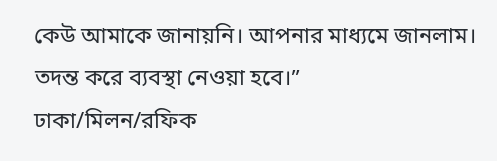কেউ আমাকে জানায়নি। আপনার মাধ্যমে জানলাম। তদন্ত করে ব্যবস্থা নেওয়া হবে।”
ঢাকা/মিলন/রফিক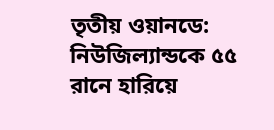তৃতীয় ওয়ানডে: নিউজিল্যান্ডকে ৫৫ রানে হারিয়ে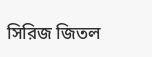সিরিজ জিতল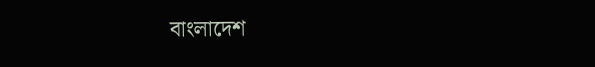বাংলাদেশ